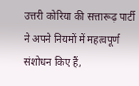उत्तरी कोरिया की सत्तारूढ़ पार्टी ने अपने नियमों में महत्वपूर्ण संशोधन किए हैं,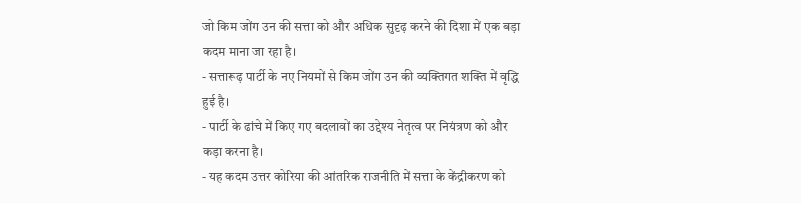जो किम जोंग उन की सत्ता को और अधिक सुदृढ़ करने की दिशा में एक बड़ा कदम माना जा रहा है।
- सत्तारूढ़ पार्टी के नए नियमों से किम जोंग उन की व्यक्तिगत शक्ति में वृद्धि हुई है।
- पार्टी के ढांचे में किए गए बदलावों का उद्देश्य नेतृत्व पर नियंत्रण को और कड़ा करना है।
- यह कदम उत्तर कोरिया की आंतरिक राजनीति में सत्ता के केंद्रीकरण को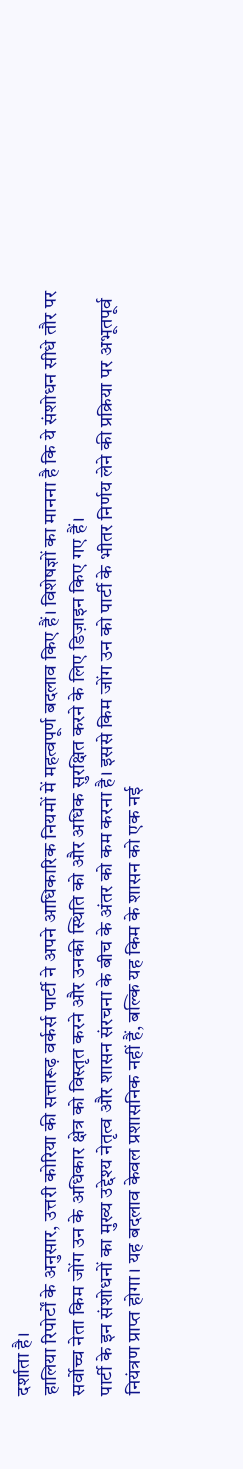दर्शाता है।
हालिया रिपोर्टों के अनुसार, उत्तरी कोरिया की सत्तारूढ़ वर्कर्स पार्टी ने अपने आधिकारिक नियमों में महत्वपूर्ण बदलाव किए हैं। विशेषज्ञों का मानना है कि ये संशोधन सीधे तौर पर सर्वोच्च नेता किम जोंग उन के अधिकार क्षेत्र को विस्तृत करने और उनकी स्थिति को और अधिक सुरक्षित करने के लिए डिज़ाइन किए गए हैं।
पार्टी के इन संशोधनों का मुख्य उद्देश्य नेतृत्व और शासन संरचना के बीच के अंतर को कम करना है। इससे किम जोंग उन को पार्टी के भीतर निर्णय लेने की प्रक्रिया पर अभूतपूर्व नियंत्रण प्राप्त होगा। यह बदलाव केवल प्रशासनिक नहीं हैं, बल्कि यह किम के शासन को एक नई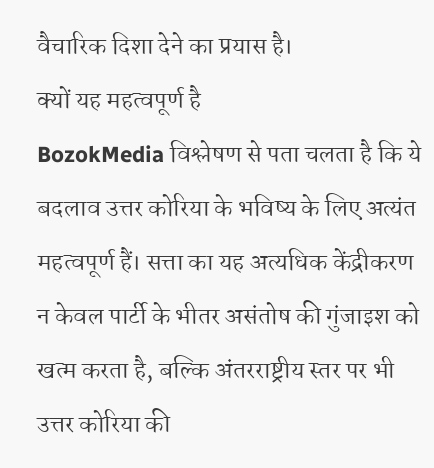वैचारिक दिशा देने का प्रयास है।
क्यों यह महत्वपूर्ण है
BozokMedia विश्लेषण से पता चलता है कि ये बदलाव उत्तर कोरिया के भविष्य के लिए अत्यंत महत्वपूर्ण हैं। सत्ता का यह अत्यधिक केंद्रीकरण न केवल पार्टी के भीतर असंतोष की गुंजाइश को खत्म करता है, बल्कि अंतरराष्ट्रीय स्तर पर भी उत्तर कोरिया की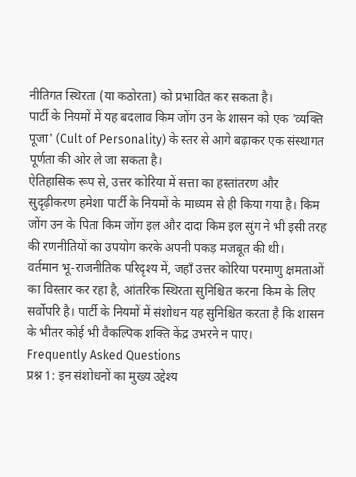नीतिगत स्थिरता (या कठोरता) को प्रभावित कर सकता है।
पार्टी के नियमों में यह बदलाव किम जोंग उन के शासन को एक 'व्यक्ति पूजा' (Cult of Personality) के स्तर से आगे बढ़ाकर एक संस्थागत पूर्णता की ओर ले जा सकता है।
ऐतिहासिक रूप से, उत्तर कोरिया में सत्ता का हस्तांतरण और सुदृढ़ीकरण हमेशा पार्टी के नियमों के माध्यम से ही किया गया है। किम जोंग उन के पिता किम जोंग इल और दादा किम इल सुंग ने भी इसी तरह की रणनीतियों का उपयोग करके अपनी पकड़ मजबूत की थी।
वर्तमान भू-राजनीतिक परिदृश्य में, जहाँ उत्तर कोरिया परमाणु क्षमताओं का विस्तार कर रहा है, आंतरिक स्थिरता सुनिश्चित करना किम के लिए सर्वोपरि है। पार्टी के नियमों में संशोधन यह सुनिश्चित करता है कि शासन के भीतर कोई भी वैकल्पिक शक्ति केंद्र उभरने न पाए।
Frequently Asked Questions
प्रश्न 1: इन संशोधनों का मुख्य उद्देश्य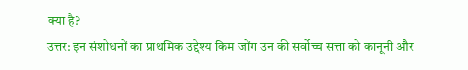क्या है?
उत्तर: इन संशोधनों का प्राथमिक उद्देश्य किम जोंग उन की सर्वोच्च सत्ता को कानूनी और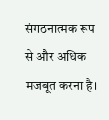संगठनात्मक रूप से और अधिक मजबूत करना है।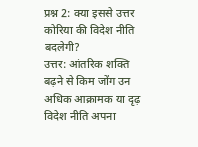प्रश्न 2: क्या इससे उत्तर कोरिया की विदेश नीति बदलेगी?
उत्तर: आंतरिक शक्ति बढ़ने से किम जोंग उन अधिक आक्रामक या दृढ़ विदेश नीति अपना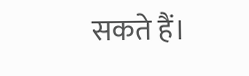सकते हैं।